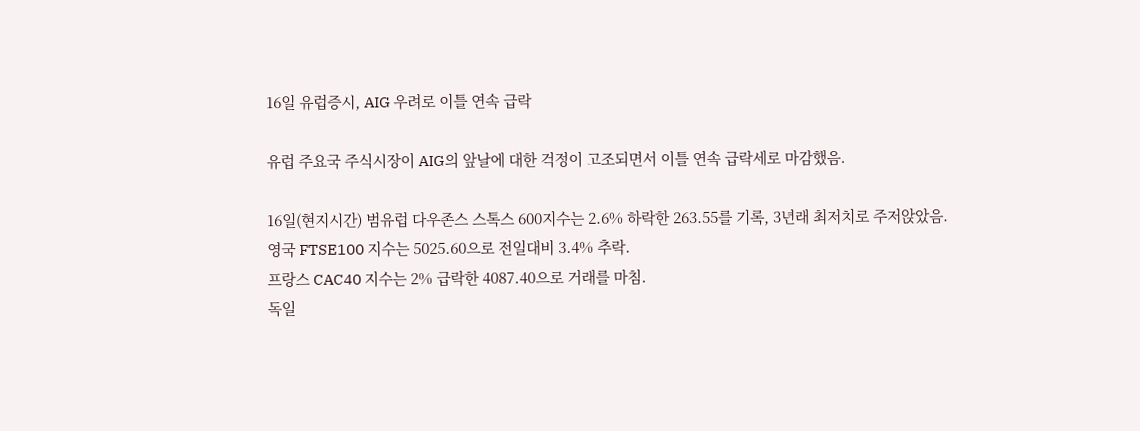16일 유럽증시, AIG 우려로 이틀 연속 급락

유럽 주요국 주식시장이 AIG의 앞날에 대한 걱정이 고조되면서 이틀 연속 급락세로 마감했음.

16일(현지시간) 범유럽 다우존스 스톡스 600지수는 2.6% 하락한 263.55를 기록, 3년래 최저치로 주저앉았음.
영국 FTSE100 지수는 5025.60으로 전일대비 3.4% 추락.
프랑스 CAC40 지수는 2% 급락한 4087.40으로 거래를 마침.
독일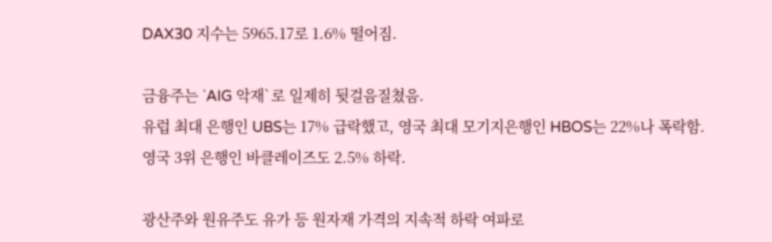DAX30 지수는 5965.17로 1.6% 떨어짐.

금융주는 `AIG 악재`로 일제히 뒷걸음질쳤음.
유럽 최대 은행인 UBS는 17% 급락했고, 영국 최대 모기지은행인 HBOS는 22%나 폭락함.
영국 3위 은행인 바클레이즈도 2.5% 하락.

광산주와 원유주도 유가 등 원자재 가격의 지속적 하락 여파로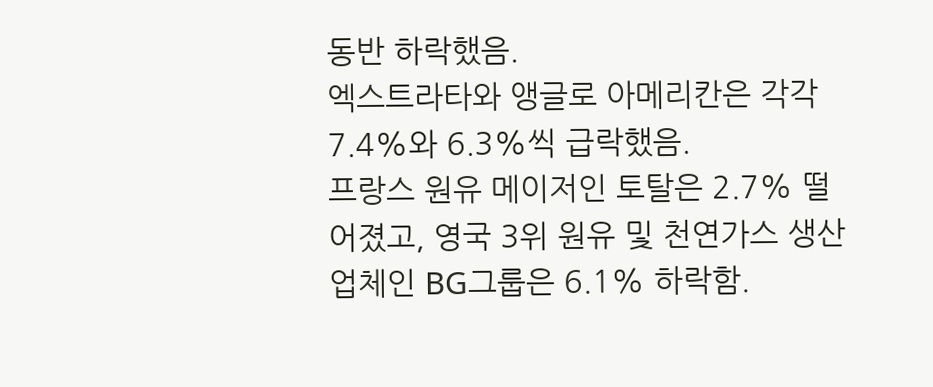동반 하락했음.
엑스트라타와 앵글로 아메리칸은 각각 7.4%와 6.3%씩 급락했음.
프랑스 원유 메이저인 토탈은 2.7% 떨어졌고, 영국 3위 원유 및 천연가스 생산업체인 BG그룹은 6.1% 하락함.